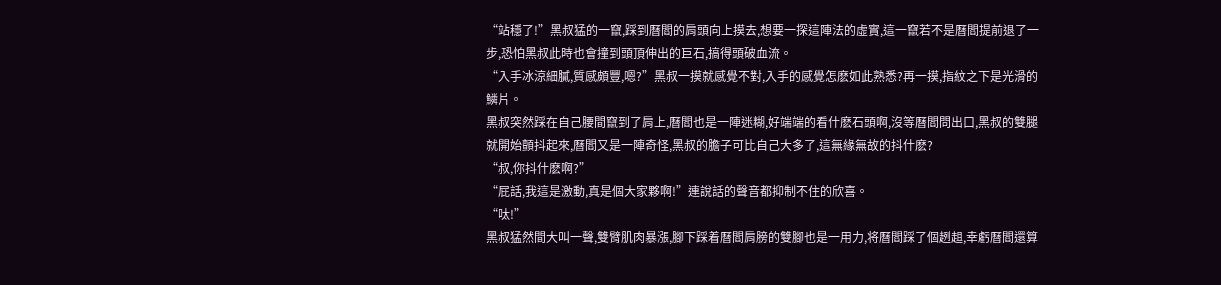“站穩了!”黑叔猛的一竄,踩到曆閻的肩頭向上摸去,想要一探這陣法的虛實,這一竄若不是曆閻提前退了一步,恐怕黑叔此時也會撞到頭頂伸出的巨石,搞得頭破血流。
“入手冰涼細膩,質感頗豐,嗯?”黑叔一摸就感覺不對,入手的感覺怎麽如此熟悉?再一摸,指紋之下是光滑的鱗片。
黑叔突然踩在自己腰間竄到了肩上,曆閻也是一陣迷糊,好端端的看什麽石頭啊,沒等曆閻問出口,黑叔的雙腿就開始顫抖起來,曆閻又是一陣奇怪,黑叔的膽子可比自己大多了,這無緣無故的抖什麽?
“叔,你抖什麽啊?”
“屁話,我這是激動,真是個大家夥啊!”連說話的聲音都抑制不住的欣喜。
“呔!”
黑叔猛然間大叫一聲,雙臂肌肉暴漲,腳下踩着曆閻肩膀的雙腳也是一用力,将曆閻踩了個趔趄,幸虧曆閻還算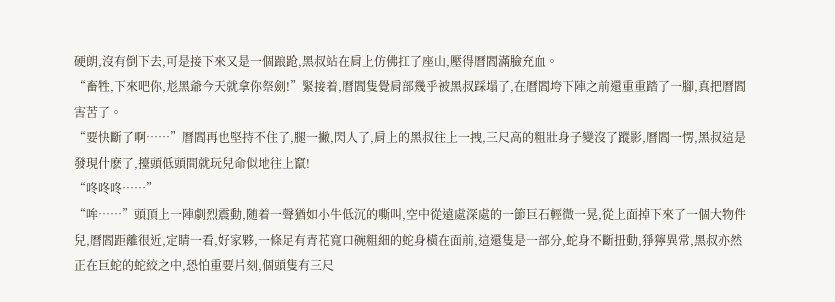硬朗,沒有倒下去,可是接下來又是一個踉跄,黑叔站在肩上仿佛扛了座山,壓得曆閻滿臉充血。
“畜牲,下來吧你,尨黑爺今天就拿你祭劍!”緊接着,曆閻隻覺肩部幾乎被黑叔踩塌了,在曆閻垮下陣之前還重重踏了一腳,真把曆閻害苦了。
“要快斷了啊……”曆閻再也堅持不住了,腿一撇,閃人了,肩上的黑叔往上一拽,三尺高的粗壯身子變沒了蹤影,曆閻一愣,黑叔這是發現什麽了,擡頭低頭間就玩兒命似地往上竄!
“咚咚咚……”
“哞……”頭頂上一陣劇烈震動,随着一聲猶如小牛低沉的嘶叫,空中從遠處深處的一節巨石輕微一晃,從上面掉下來了一個大物件兒,曆閻距離很近,定睛一看,好家夥,一條足有青花寬口碗粗細的蛇身橫在面前,這還隻是一部分,蛇身不斷扭動,猙獰異常,黑叔亦然正在巨蛇的蛇絞之中,恐怕重要片刻,個頭隻有三尺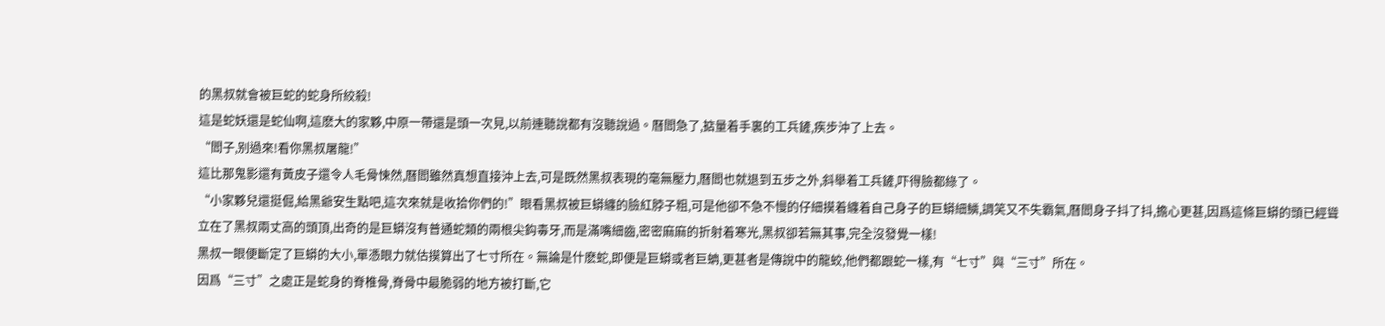的黑叔就會被巨蛇的蛇身所絞殺!
這是蛇妖還是蛇仙啊,這麽大的家夥,中原一帶還是頭一次見,以前連聽說都有沒聽說過。曆閻急了,掂量着手裏的工兵鏟,疾步沖了上去。
“閻子,别過來!看你黑叔屠龍!”
這比那鬼影還有黃皮子還令人毛骨悚然,曆閻雖然真想直接沖上去,可是既然黑叔表現的毫無壓力,曆閻也就退到五步之外,斜舉着工兵鏟,吓得臉都綠了。
“小家夥兒還挺倔,給黑爺安生點吧,這次來就是收拾你們的!”眼看黑叔被巨蟒纏的臉紅脖子粗,可是他卻不急不慢的仔細摸着纏着自己身子的巨蟒細鱗,調笑又不失霸氣,曆閻身子抖了抖,擔心更甚,因爲這條巨蟒的頭已經聳立在了黑叔兩丈高的頭頂,出奇的是巨蟒沒有普通蛇類的兩根尖鈎毒牙,而是滿嘴細齒,密密麻麻的折射着寒光,黑叔卻若無其事,完全沒發覺一樣!
黑叔一眼便斷定了巨蟒的大小,單憑眼力就估摸算出了七寸所在。無論是什麽蛇,即便是巨蟒或者巨蚺,更甚者是傳說中的龍蛟,他們都跟蛇一樣,有“七寸”與“三寸”所在。
因爲“三寸”之處正是蛇身的脊椎骨,脊骨中最脆弱的地方被打斷,它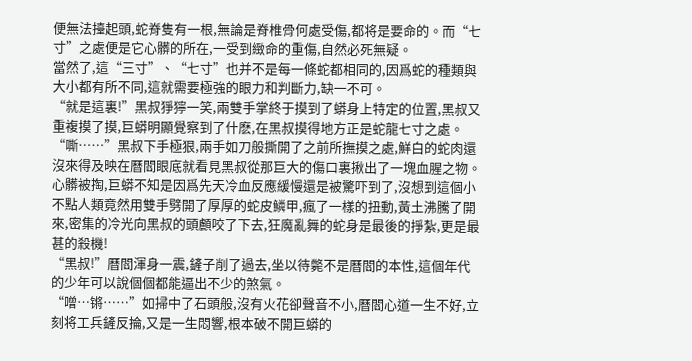便無法擡起頭,蛇脊隻有一根,無論是脊椎骨何處受傷,都将是要命的。而“七寸”之處便是它心髒的所在,一受到緻命的重傷,自然必死無疑。
當然了,這“三寸”、“七寸”也并不是每一條蛇都相同的,因爲蛇的種類與大小都有所不同,這就需要極強的眼力和判斷力,缺一不可。
“就是這裏!”黑叔猙獰一笑,兩雙手掌終于摸到了蟒身上特定的位置,黑叔又重複摸了摸,巨蟒明顯覺察到了什麽,在黑叔摸得地方正是蛇龍七寸之處。
“嘶……”黑叔下手極狠,兩手如刀般撕開了之前所撫摸之處,鮮白的蛇肉還沒來得及映在曆閻眼底就看見黑叔從那巨大的傷口裏揪出了一塊血腥之物。
心髒被掏,巨蟒不知是因爲先天冷血反應緩慢還是被驚吓到了,沒想到這個小不點人類竟然用雙手劈開了厚厚的蛇皮鱗甲,瘋了一樣的扭動,黃土沸騰了開來,密集的冷光向黑叔的頭顱咬了下去,狂魔亂舞的蛇身是最後的掙紮,更是最甚的殺機!
“黑叔!”曆閻渾身一震,鏟子削了過去,坐以待斃不是曆閻的本性,這個年代的少年可以說個個都能逼出不少的煞氣。
“噌…锵……”如掃中了石頭般,沒有火花卻聲音不小,曆閻心道一生不好,立刻将工兵鏟反掄,又是一生悶響,根本破不開巨蟒的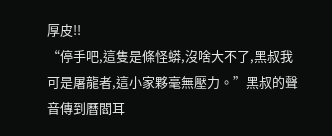厚皮!!
“停手吧,這隻是條怪蟒,沒啥大不了,黑叔我可是屠龍者,這小家夥毫無壓力。”黑叔的聲音傳到曆閻耳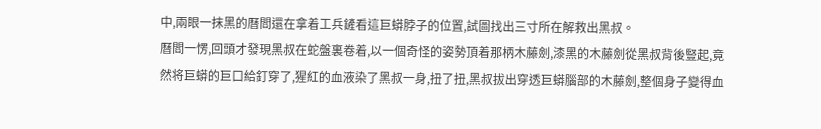中,兩眼一抹黑的曆閻還在拿着工兵鏟看這巨蟒脖子的位置,試圖找出三寸所在解救出黑叔。
曆閻一愣,回頭才發現黑叔在蛇盤裏卷着,以一個奇怪的姿勢頂着那柄木藤劍,漆黑的木藤劍從黑叔背後豎起,竟然将巨蟒的巨口給釘穿了,猩紅的血液染了黑叔一身,扭了扭,黑叔拔出穿透巨蟒腦部的木藤劍,整個身子變得血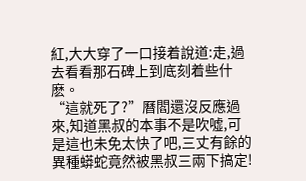紅,大大穿了一口接着說道:走,過去看看那石碑上到底刻着些什麽。
“這就死了?”曆閻還沒反應過來,知道黑叔的本事不是吹噓,可是這也未免太快了吧,三丈有餘的異種蟒蛇竟然被黑叔三兩下搞定!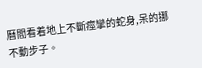曆閻看着地上不斷痙攣的蛇身,呆的挪不動步子。